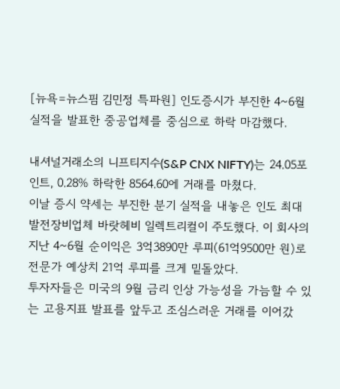[뉴욕=뉴스핌 김민정 특파원] 인도증시가 부진한 4~6월 실적을 발표한 중공업체를 중심으로 하락 마감했다.

내셔널거래소의 니프티지수(S&P CNX NIFTY)는 24.05포인트, 0.28% 하락한 8564.60에 거래를 마쳤다.
이날 증시 약세는 부진한 분기 실적을 내놓은 인도 최대 발전장비업체 바랏헤비 일렉트리컬이 주도했다. 이 회사의 지난 4~6월 순이익은 3억3890만 루피(61억9500만 원)로 전문가 예상치 21억 루피를 크게 밑돌았다.
투자자들은 미국의 9월 금리 인상 가능성을 가늠할 수 있는 고용지표 발표를 앞두고 조심스러운 거래를 이어갔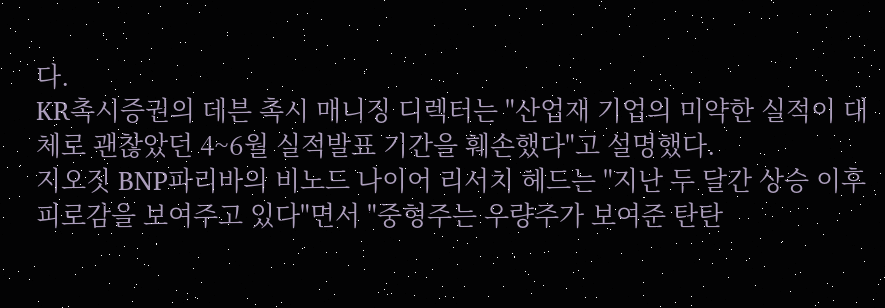다.
KR촉시증권의 데븐 촉시 매니징 디렉터는 "산업재 기업의 미약한 실적이 대체로 괜찮았던 4~6월 실적발표 기간을 훼손했다"고 설명했다.
지오짓 BNP파리바의 비노드 나이어 리서치 헤드는 "지난 두 달간 상승 이후 피로감을 보여주고 있다"면서 "중형주는 우량주가 보여준 탄탄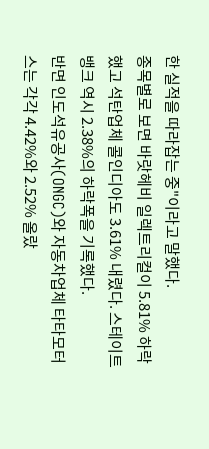한 실적을 따라잡는 중"이라고 말했다.
종목별로 보면 바랏헤비 일렉트리컬이 5.81% 하락했고 석탄업체 콜인디아도 3.61% 내렸다. 스테이트뱅크 역시 2.38%의 하락폭을 기록했다.
반면 인도석유공사(ONGC)와 자동차업체 타타모터스는 각각 4.42%와 2.52% 올랐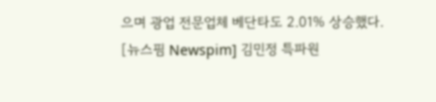으며 광업 전문업체 베단타도 2.01% 상승했다.
[뉴스핌 Newspim] 김민정 특파원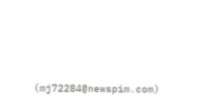(mj72284@newspim.com)